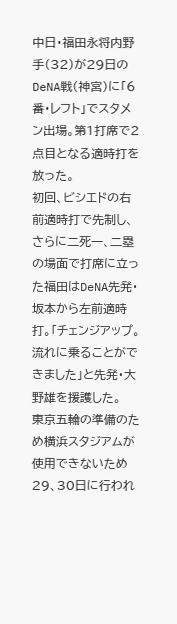中日・福田永将内野手(32)が29日のDeNA戦(神宮)に「6番・レフト」でスタメン出場。第1打席で2点目となる適時打を放った。
初回、ビシエドの右前適時打で先制し、さらに二死一、二塁の場面で打席に立った福田はDeNA先発・坂本から左前適時打。「チェンジアップ。流れに乗ることができました」と先発・大野雄を援護した。
東京五輪の準備のため横浜スタジアムが使用できないため29、30日に行われ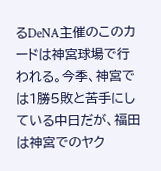るDeNA主催のこのカードは神宮球場で行われる。今季、神宮では1勝5敗と苦手にしている中日だが、福田は神宮でのヤク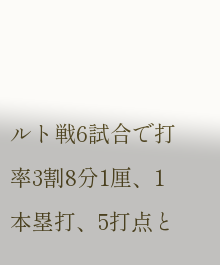ルト戦6試合で打率3割8分1厘、1本塁打、5打点と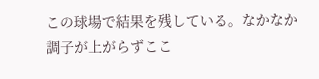この球場で結果を残している。なかなか調子が上がらずここ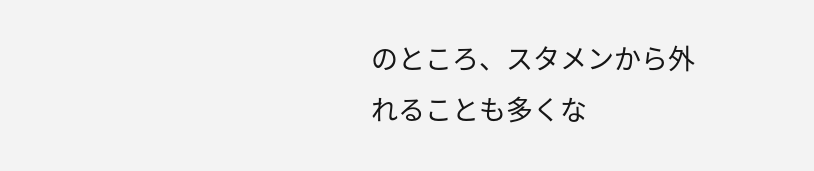のところ、スタメンから外れることも多くな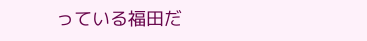っている福田だ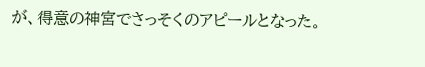が、得意の神宮でさっそくのアピールとなった。